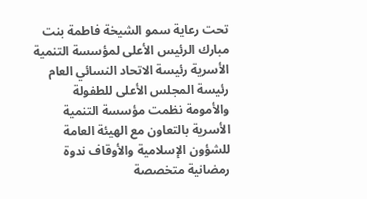تحت رعاية سمو الشيخة فاطمة بنت مبارك الرئيس الأعلى لمؤسسة التنمية الأسرية رئيسة الاتحاد النسائي العام رئيسة المجلس الأعلى للطفولة والأمومة نظمت مؤسسة التنمية الأسرية بالتعاون مع الهيئة العامة للشؤون الإسلامية والأوقاف ندوة رمضانية متخصصة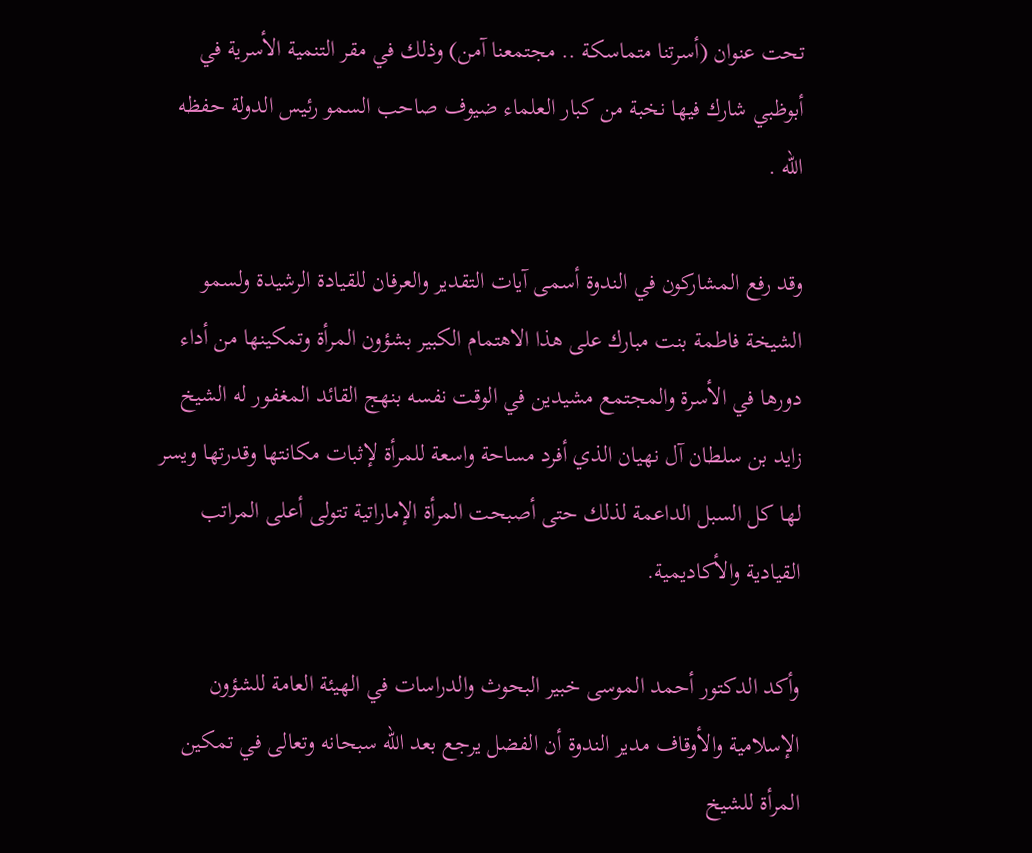تحت عنوان (أسرتنا متماسكة .. مجتمعنا آمن) وذلك في مقر التنمية الأسرية في أبوظبي شارك فيها نخبة من كبار العلماء ضيوف صاحب السمو رئيس الدولة حفظه الله .

وقد رفع المشاركون في الندوة أسمى آيات التقدير والعرفان للقيادة الرشيدة ولسمو الشيخة فاطمة بنت مبارك على هذا الاهتمام الكبير بشؤون المرأة وتمكينها من أداء دورها في الأسرة والمجتمع مشيدين في الوقت نفسه بنهج القائد المغفور له الشيخ زايد بن سلطان آل نهيان الذي أفرد مساحة واسعة للمرأة لإثبات مكانتها وقدرتها ويسر لها كل السبل الداعمة لذلك حتى أصبحت المرأة الإماراتية تتولى أعلى المراتب القيادية والأكاديمية.

وأكد الدكتور أحمد الموسى خبير البحوث والدراسات في الهيئة العامة للشؤون الإسلامية والأوقاف مدير الندوة أن الفضل يرجع بعد الله سبحانه وتعالى في تمكين المرأة للشيخ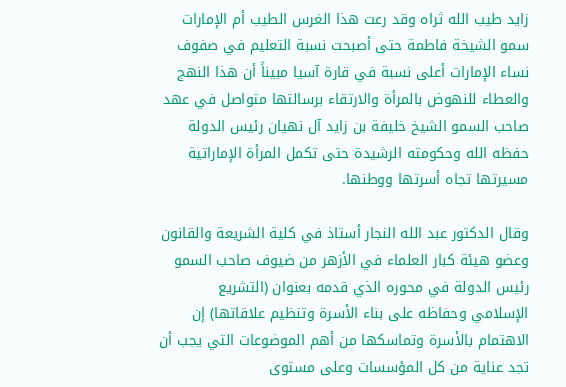زايد طيب الله ثراه وقد رعت هذا الغرس الطيب أم الإمارات سمو الشيخة فاطمة حتى أصبحت نسبة التعليم في صفوف نساء الإمارات أعلى نسبة في قارة آسيا مبيناً أن هذا النهج والعطاء للنهوض بالمرأة والارتقاء برسالتها متواصل في عهد صاحب السمو الشيخ خليفة بن زايد آل نهيان رئيس الدولة حفظه الله وحكومته الرشيدة حتى تكمل المرأة الإماراتية مسيرتها تجاه أسرتها ووطنها.

وقال الدكتور عبد الله النجار أستاذ في كلية الشريعة والقانون وعضو هيئة كبار العلماء في الأزهر من ضيوف صاحب السمو رئيس الدولة في محوره الذي قدمه بعنوان (التشريع الإسلامي وحفاظه على بناء الأسرة وتنظيم علاقاتها) إن الاهتمام بالأسرة وتماسكها من أهم الموضوعات التي يجب أن تجد عناية من كل المؤسسات وعلى مستوى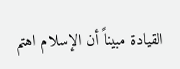القيادة مبيناً أن الإسلام اهتم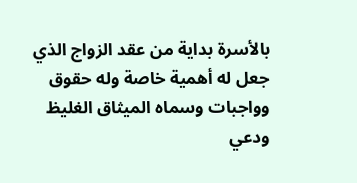بالأسرة بداية من عقد الزواج الذي جعل له أهمية خاصة وله حقوق وواجبات وسماه الميثاق الغليظ ودعي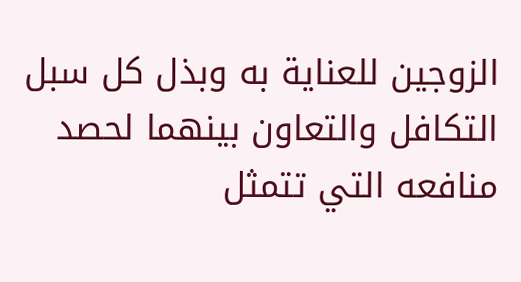الزوجين للعناية به وبذل كل سبل التكافل والتعاون بينهما لحصد منافعه التي تتمثل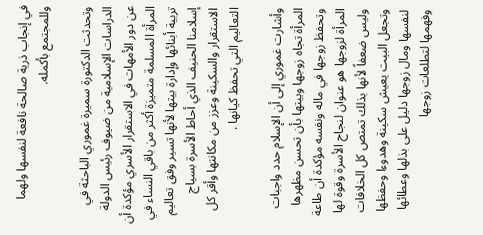في إنجاب ذرية صالحة نافعة لنفسها ولهما وللمجتمع بأكمله.

وتحدثت الدكتورة سميرة غموري الباحثة في الدراسات الإسلامية من ضيوف رئيس الدولة عن دور الأمهات في الاستقرار الأسري مؤكدة أن المرأة المسلمة متميزة أكثر من باقي النساء في تربية أبنائها وإدارة بيتها لأنها تسير وفق تعاليم إسلامنا الحنيف الذي أحاط الأسرة بسياج الاستقرار والسكينة وعزز من مكانتها وأقر كل التعاليم التي تحفظ كيانها .

وأشارت غموري إلى أن الإسلام حدد واجبات المرأة تجاه زوجها وبيتها بأن تحسن مظهرها وتحفظ زوجها في ماله ونفسه مؤكدة أن طاعة المرأة لزوجها هو عنوان لنجاح الأسرة وقوة لها وليس ضعفاً لأنها بذلك تمتص كل الخلافات وتجعل البيت يعيش سكينة وهدوءا وحفظها لنفسها ومال زوجها دليل على بذلها وعطائها وفهمها لتطلعات زوجها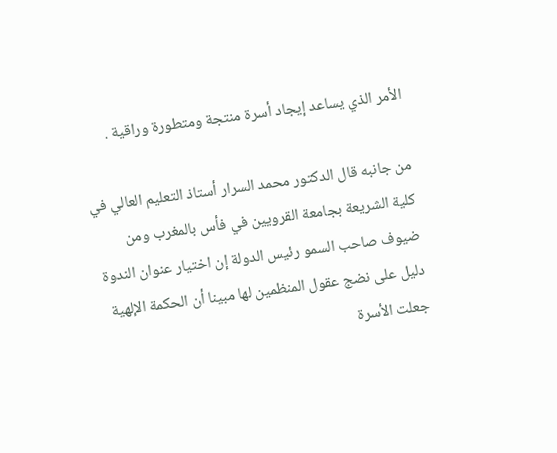الأمر الذي يساعد إيجاد أسرة منتجة ومتطورة وراقية .

من جانبه قال الدكتور محمد السرار أستاذ التعليم العالي في كلية الشريعة بجامعة القرويين في فأس بالمغرب ومن ضيوف صاحب السمو رئيس الدولة إن اختيار عنوان الندوة دليل على نضج عقول المنظمين لها مبينا أن الحكمة الإلهية جعلت الأسرة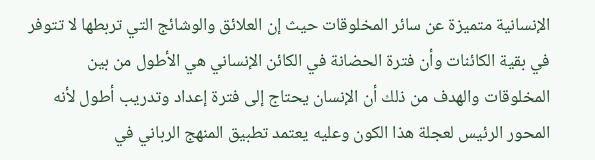الإنسانية متميزة عن سائر المخلوقات حيث إن العلائق والوشائج التي تربطها لا تتوفر في بقية الكائنات وأن فترة الحضانة في الكائن الإنساني هي الأطول من بين المخلوقات والهدف من ذلك أن الإنسان يحتاج إلى فترة إعداد وتدريب أطول لأنه المحور الرئيس لعجلة هذا الكون وعليه يعتمد تطبيق المنهج الرباني في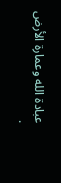عبادة الله وعمارة الأرض .